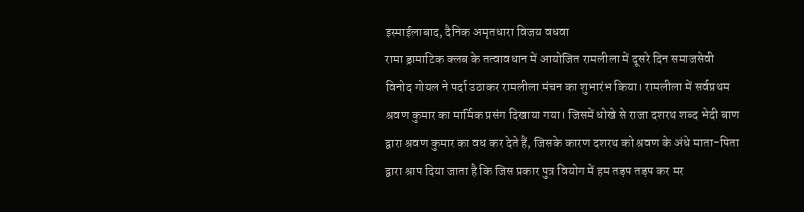इस्माईलाबाद, दैनिक अमृतधारा विजय वधवा
रामा ड्रामाटिक क्लब के तत्वावधान में आयोजित रामलीला में दूसरे दिन समाजसेवी विनोद गोयल ने पर्दा उठाकर रामलीला मंचन का शुभारंभ किया। रामलीला में सर्वप्रथम श्रवण कुमार का मार्मिक प्रसंग दिखाया गया। जिसमें धोखे से राजा दशरथ शब्द भेदी बाण द्वारा श्रवण कुमार का वध कर देते हैं, जिसके कारण दशरथ को श्रवण के अंधे माता-पिता द्वारा श्राप दिया जाता है कि जिस प्रकार पुत्र वियोग में हम तड़प तड़प कर मर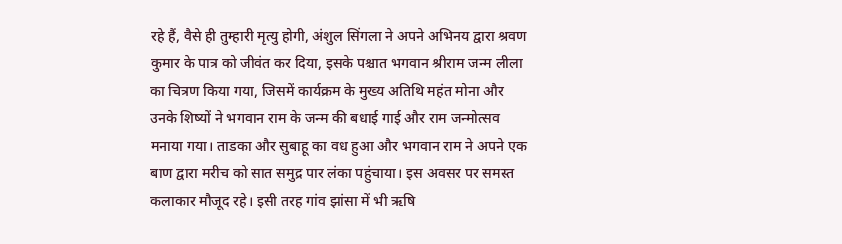रहे हैं, वैसे ही तुम्हारी मृत्यु होगी, अंशुल सिंगला ने अपने अभिनय द्वारा श्रवण कुमार के पात्र को जीवंत कर दिया, इसके पश्चात भगवान श्रीराम जन्म लीला का चित्रण किया गया, जिसमें कार्यक्रम के मुख्य अतिथि महंत मोना और उनके शिष्यों ने भगवान राम के जन्म की बधाई गाई और राम जन्मोत्सव मनाया गया। ताडका और सुबाहू का वध हुआ और भगवान राम ने अपने एक बाण द्वारा मरीच को सात समुद्र पार लंका पहुंचाया। इस अवसर पर समस्त कलाकार मौजूद रहे। इसी तरह गांव झांसा में भी ऋषि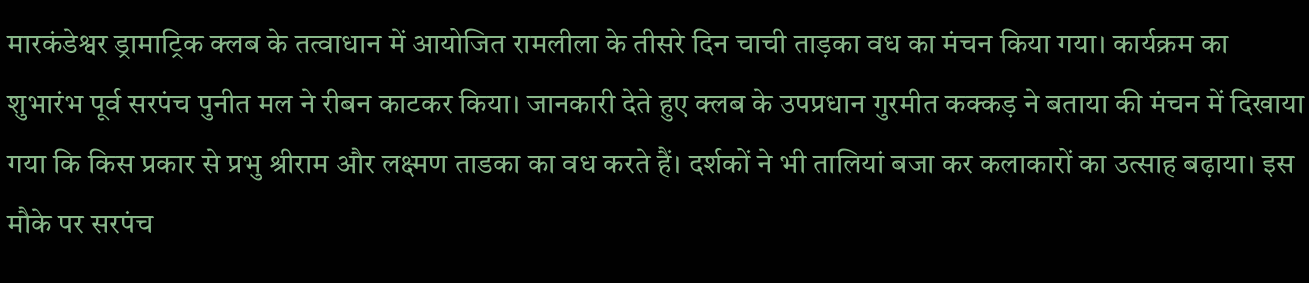मारकंडेश्वर ड्रामाट्रिक क्लब के तत्वाधान में आयोजित रामलीला के तीसरे दिन चाची ताड़का वध का मंचन किया गया। कार्यक्रम का शुभारंभ पूर्व सरपंच पुनीत मल ने रीबन काटकर किया। जानकारी देते हुए क्लब के उपप्रधान गुरमीत कक्कड़ ने बताया की मंचन में दिखाया गया कि किस प्रकार से प्रभु श्रीराम और लक्ष्मण ताडका का वध करते हैं। दर्शकों ने भी तालियां बजा कर कलाकारों का उत्साह बढ़ाया। इस मौके पर सरपंच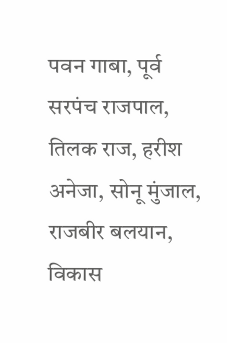पवन गाबा, पूर्व सरपंच राजपाल, तिलक राज, हरीश अनेजा, सोनू मुंजाल, राजबीर बलयान, विकास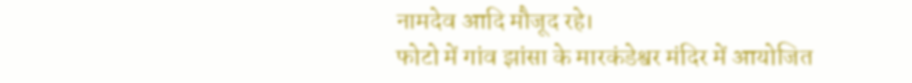नामदेव आदि मौजूद रहे।
फोटो में गांव झांसा के मारकंडेश्वर मंदिर में आयोजित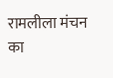रामलीला मंचन का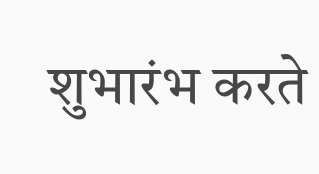शुभारंभ करते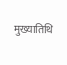मुख्यातिथि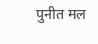पुनीत मल